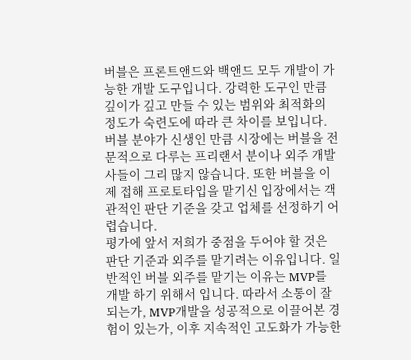버블은 프론트앤드와 백앤드 모두 개발이 가능한 개발 도구입니다. 강력한 도구인 만큼 깊이가 깊고 만들 수 있는 범위와 최적화의 정도가 숙련도에 따라 큰 차이를 보입니다. 버블 분야가 신생인 만큼 시장에는 버블을 전문적으로 다루는 프리랜서 분이나 외주 개발사들이 그리 많지 않습니다. 또한 버블을 이제 접해 프로토타입을 맡기신 입장에서는 객관적인 판단 기준을 갖고 업체를 선정하기 어렵습니다.
평가에 앞서 저희가 중점을 두어야 할 것은 판단 기준과 외주를 맡기려는 이유입니다. 일반적인 버블 외주를 맡기는 이유는 MVP를 개발 하기 위해서 입니다. 따라서 소통이 잘 되는가, MVP개발을 성공적으로 이끌어본 경험이 있는가, 이후 지속적인 고도화가 가능한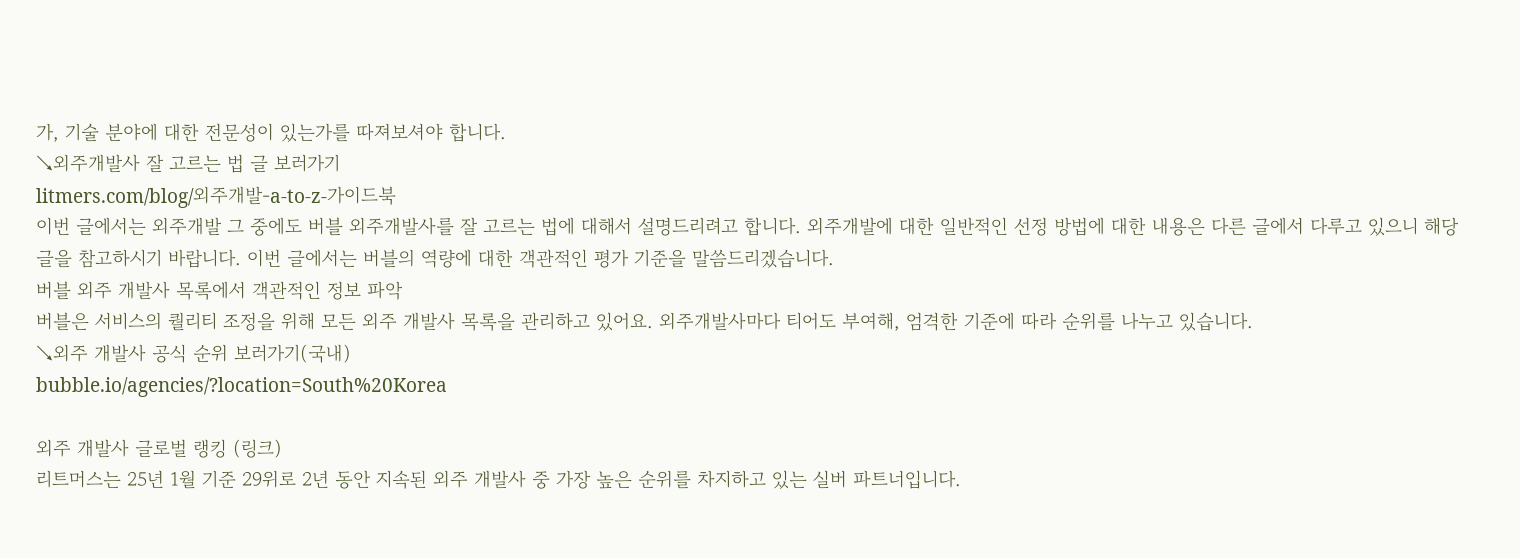가, 기술 분야에 대한 전문성이 있는가를 따져보셔야 합니다.
↘외주개발사 잘 고르는 법 글 보러가기
litmers.com/blog/외주개발-a-to-z-가이드북
이번 글에서는 외주개발 그 중에도 버블 외주개발사를 잘 고르는 법에 대해서 설명드리려고 합니다. 외주개발에 대한 일반적인 선정 방법에 대한 내용은 다른 글에서 다루고 있으니 해당글을 참고하시기 바랍니다. 이번 글에서는 버블의 역량에 대한 객관적인 평가 기준을 말씀드리겠습니다.
버블 외주 개발사 목록에서 객관적인 정보 파악
버블은 서비스의 퀄리티 조정을 위해 모든 외주 개발사 목록을 관리하고 있어요. 외주개발사마다 티어도 부여해, 엄격한 기준에 따라 순위를 나누고 있습니다.
↘외주 개발사 공식 순위 보러가기(국내)
bubble.io/agencies/?location=South%20Korea

외주 개발사 글로벌 랭킹 (링크)
리트머스는 25년 1월 기준 29위로 2년 동안 지속된 외주 개발사 중 가장 높은 순위를 차지하고 있는 실버 파트너입니다.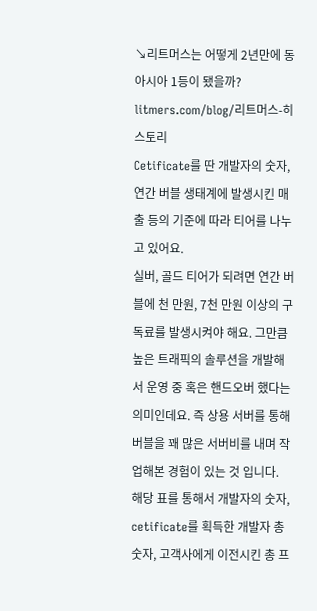↘리트머스는 어떻게 2년만에 동아시아 1등이 됐을까?
litmers.com/blog/리트머스-히스토리
Cetificate를 딴 개발자의 숫자, 연간 버블 생태계에 발생시킨 매출 등의 기준에 따라 티어를 나누고 있어요.
실버, 골드 티어가 되려면 연간 버블에 천 만원, 7천 만원 이상의 구독료를 발생시켜야 해요. 그만큼 높은 트래픽의 솔루션을 개발해서 운영 중 혹은 핸드오버 했다는 의미인데요. 즉 상용 서버를 통해 버블을 꽤 많은 서버비를 내며 작업해본 경험이 있는 것 입니다.
해당 표를 통해서 개발자의 숫자, cetificate를 획득한 개발자 총 숫자, 고객사에게 이전시킨 총 프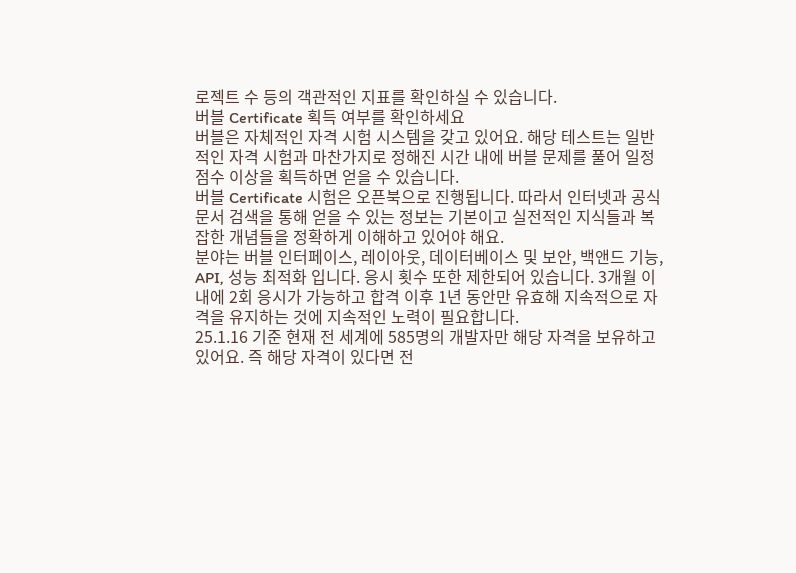로젝트 수 등의 객관적인 지표를 확인하실 수 있습니다.
버블 Certificate 획득 여부를 확인하세요
버블은 자체적인 자격 시험 시스템을 갖고 있어요. 해당 테스트는 일반적인 자격 시험과 마찬가지로 정해진 시간 내에 버블 문제를 풀어 일정 점수 이상을 획득하면 얻을 수 있습니다.
버블 Certificate 시험은 오픈북으로 진행됩니다. 따라서 인터넷과 공식 문서 검색을 통해 얻을 수 있는 정보는 기본이고 실전적인 지식들과 복잡한 개념들을 정확하게 이해하고 있어야 해요.
분야는 버블 인터페이스, 레이아웃, 데이터베이스 및 보안, 백앤드 기능, API, 성능 최적화 입니다. 응시 횟수 또한 제한되어 있습니다. 3개월 이내에 2회 응시가 가능하고 합격 이후 1년 동안만 유효해 지속적으로 자격을 유지하는 것에 지속적인 노력이 필요합니다.
25.1.16 기준 현재 전 세계에 585명의 개발자만 해당 자격을 보유하고 있어요. 즉 해당 자격이 있다면 전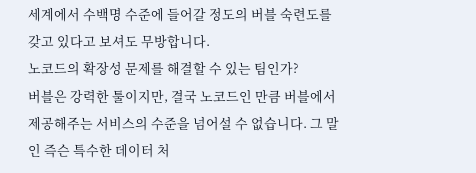세계에서 수백명 수준에 들어갈 정도의 버블 숙련도를 갖고 있다고 보셔도 무방합니다.
노코드의 확장성 문제를 해결할 수 있는 팀인가?
버블은 강력한 툴이지만, 결국 노코드인 만큼 버블에서 제공해주는 서비스의 수준을 넘어설 수 없습니다. 그 말인 즉슨 특수한 데이터 처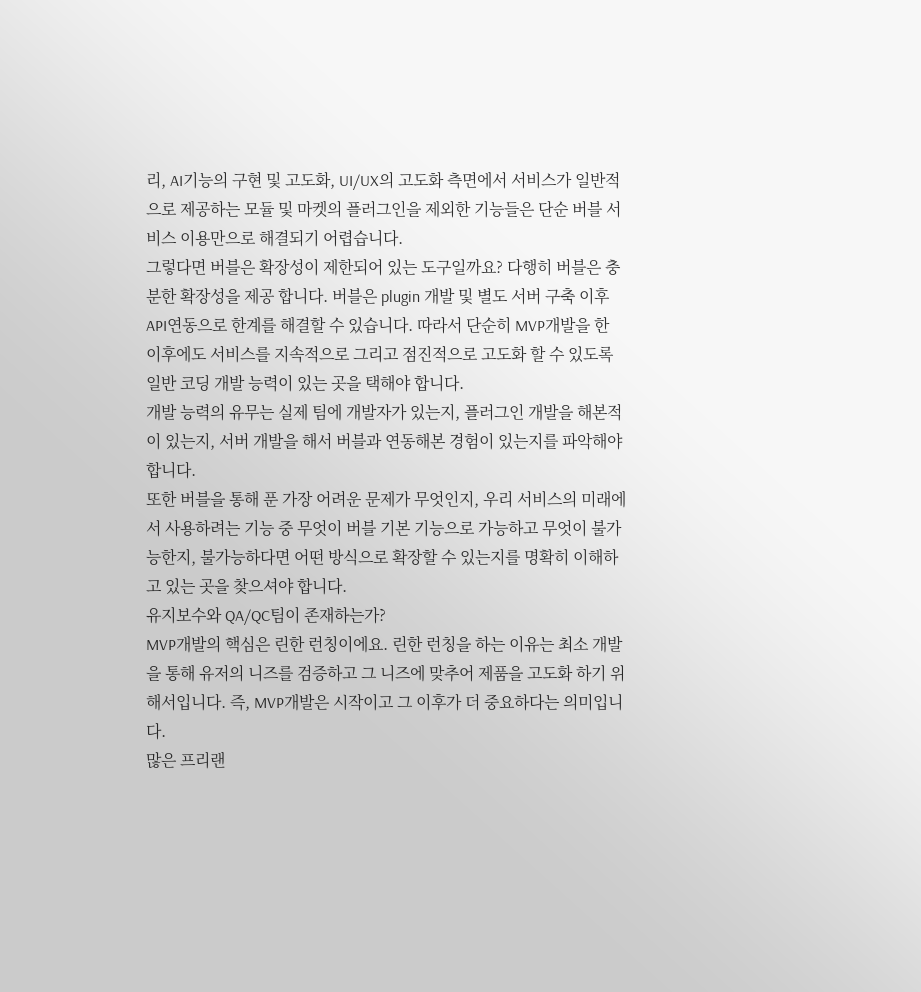리, AI기능의 구현 및 고도화, UI/UX의 고도화 측면에서 서비스가 일반적으로 제공하는 모듈 및 마켓의 플러그인을 제외한 기능들은 단순 버블 서비스 이용만으로 해결되기 어렵습니다.
그렇다면 버블은 확장성이 제한되어 있는 도구일까요? 다행히 버블은 충분한 확장성을 제공 합니다. 버블은 plugin 개발 및 별도 서버 구축 이후 API연동으로 한계를 해결할 수 있습니다. 따라서 단순히 MVP개발을 한 이후에도 서비스를 지속적으로 그리고 점진적으로 고도화 할 수 있도록 일반 코딩 개발 능력이 있는 곳을 택해야 합니다.
개발 능력의 유무는 실제 팀에 개발자가 있는지, 플러그인 개발을 해본적이 있는지, 서버 개발을 해서 버블과 연동해본 경험이 있는지를 파악해야 합니다.
또한 버블을 통해 푼 가장 어려운 문제가 무엇인지, 우리 서비스의 미래에서 사용하려는 기능 중 무엇이 버블 기본 기능으로 가능하고 무엇이 불가능한지, 불가능하다면 어떤 방식으로 확장할 수 있는지를 명확히 이해하고 있는 곳을 찾으셔야 합니다.
유지보수와 QA/QC팀이 존재하는가?
MVP개발의 핵심은 린한 런칭이에요. 린한 런칭을 하는 이유는 최소 개발을 통해 유저의 니즈를 검증하고 그 니즈에 맞추어 제품을 고도화 하기 위해서입니다. 즉, MVP개발은 시작이고 그 이후가 더 중요하다는 의미입니다.
많은 프리랜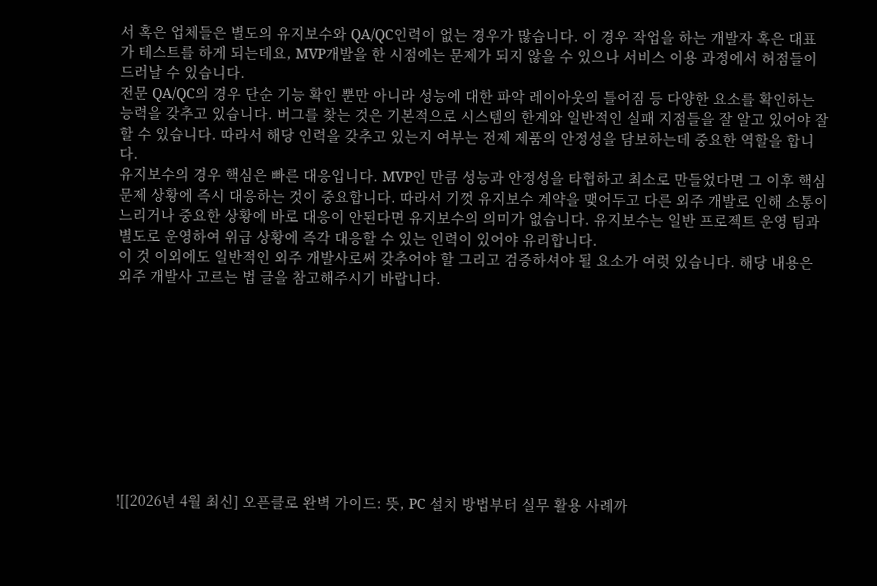서 혹은 업체들은 별도의 유지보수와 QA/QC인력이 없는 경우가 많습니다. 이 경우 작업을 하는 개발자 혹은 대표가 테스트를 하게 되는데요, MVP개발을 한 시점에는 문제가 되지 않을 수 있으나 서비스 이용 과정에서 허점들이 드러날 수 있습니다.
전문 QA/QC의 경우 단순 기능 확인 뿐만 아니라 성능에 대한 파악 레이아웃의 틀어짐 등 다양한 요소를 확인하는 능력을 갖추고 있습니다. 버그를 찾는 것은 기본적으로 시스템의 한계와 일반적인 실패 지점들을 잘 알고 있어야 잘 할 수 있습니다. 따라서 해당 인력을 갖추고 있는지 여부는 전제 제품의 안정성을 담보하는데 중요한 역할을 합니다.
유지보수의 경우 핵심은 빠른 대응입니다. MVP인 만큼 성능과 안정성을 타협하고 최소로 만들었다면 그 이후 핵심 문제 상황에 즉시 대응하는 것이 중요합니다. 따라서 기껏 유지보수 계약을 맺어두고 다른 외주 개발로 인해 소통이 느리거나 중요한 상황에 바로 대응이 안된다면 유지보수의 의미가 없습니다. 유지보수는 일반 프로젝트 운영 팀과 별도로 운영하여 위급 상황에 즉각 대응할 수 있는 인력이 있어야 유리합니다.
이 것 이외에도 일반적인 외주 개발사로써 갖추어야 할 그리고 검증하셔야 될 요소가 여럿 있습니다. 해당 내용은 외주 개발사 고르는 법 글을 참고해주시기 바랍니다.










![[2026년 4월 최신] 오픈클로 완벽 가이드: 뜻, PC 설치 방법부터 실무 활용 사례까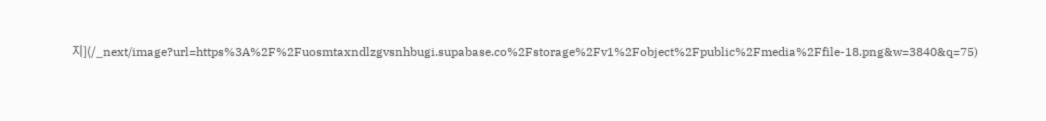지](/_next/image?url=https%3A%2F%2Fuosmtaxndlzgvsnhbugi.supabase.co%2Fstorage%2Fv1%2Fobject%2Fpublic%2Fmedia%2Ffile-18.png&w=3840&q=75)